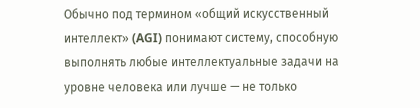Обычно под термином «общий искусственный интеллект» (AGI) понимают систему, способную выполнять любые интеллектуальные задачи на уровне человека или лучше — не только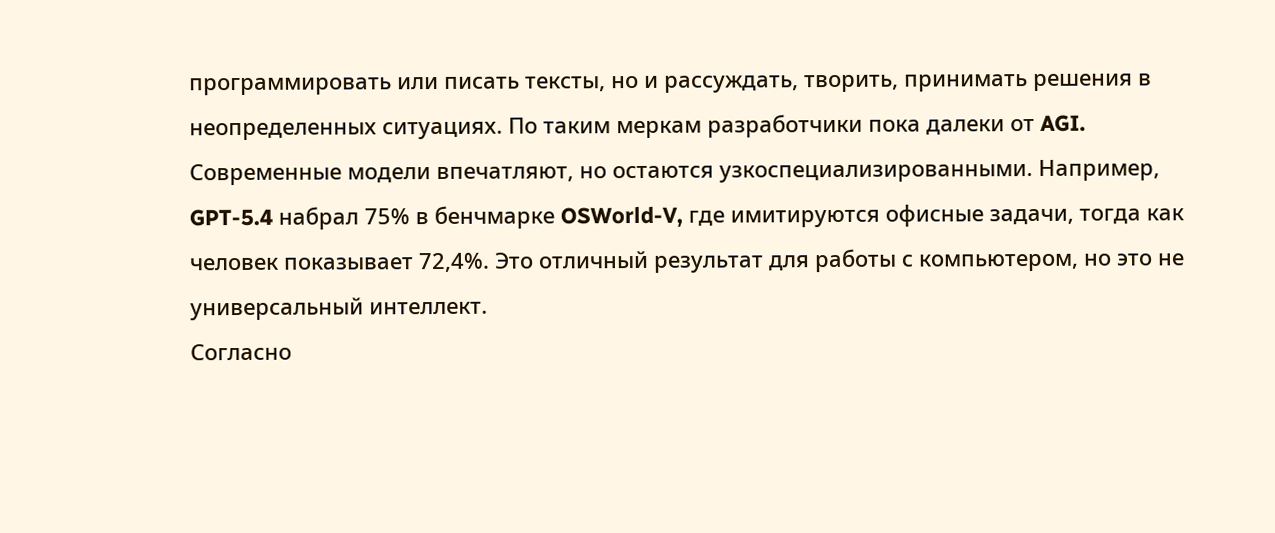программировать или писать тексты, но и рассуждать, творить, принимать решения в неопределенных ситуациях. По таким меркам разработчики пока далеки от AGI. Современные модели впечатляют, но остаются узкоспециализированными. Например, GPT-5.4 набрал 75% в бенчмарке OSWorld-V, где имитируются офисные задачи, тогда как человек показывает 72,4%. Это отличный результат для работы с компьютером, но это не универсальный интеллект.
Согласно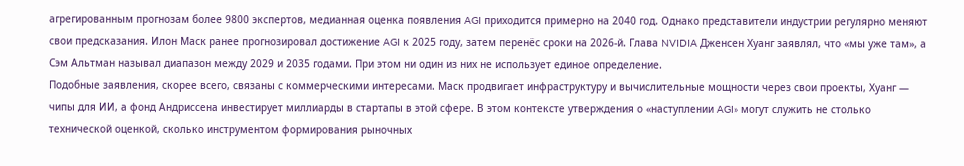агрегированным прогнозам более 9800 экспертов, медианная оценка появления AGI приходится примерно на 2040 год. Однако представители индустрии регулярно меняют свои предсказания. Илон Маск ранее прогнозировал достижение AGI к 2025 году, затем перенёс сроки на 2026-й. Глава NVIDIA Дженсен Хуанг заявлял, что «мы уже там», а Сэм Альтман называл диапазон между 2029 и 2035 годами. При этом ни один из них не использует единое определение.
Подобные заявления, скорее всего, связаны с коммерческими интересами. Маск продвигает инфраструктуру и вычислительные мощности через свои проекты, Хуанг — чипы для ИИ, а фонд Андриссена инвестирует миллиарды в стартапы в этой сфере. В этом контексте утверждения о «наступлении AGI» могут служить не столько технической оценкой, сколько инструментом формирования рыночных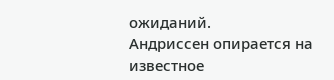ожиданий.
Андриссен опирается на известное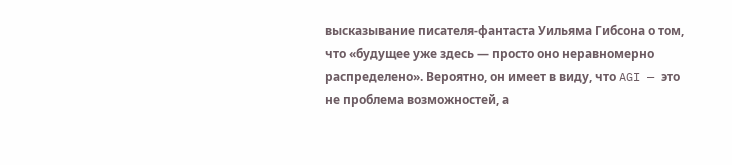высказывание писателя-фантаста Уильяма Гибсона о том, что «будущее уже здесь — просто оно неравномерно распределено». Вероятно, он имеет в виду, что AGI — это не проблема возможностей, а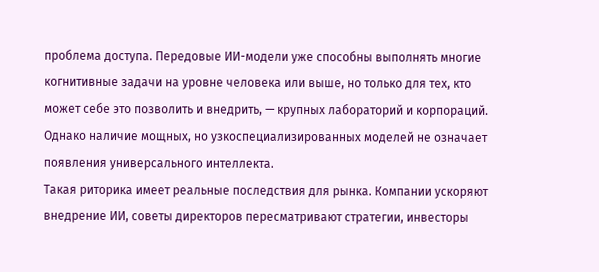проблема доступа. Передовые ИИ-модели уже способны выполнять многие когнитивные задачи на уровне человека или выше, но только для тех, кто может себе это позволить и внедрить, — крупных лабораторий и корпораций. Однако наличие мощных, но узкоспециализированных моделей не означает появления универсального интеллекта.
Такая риторика имеет реальные последствия для рынка. Компании ускоряют внедрение ИИ, советы директоров пересматривают стратегии, инвесторы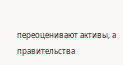переоценивают активы, а правительства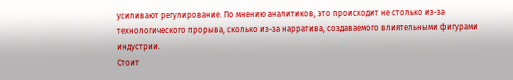усиливают регулирование. По мнению аналитиков, это происходит не столько из-за технологического прорыва, сколько из-за нарратива, создаваемого влиятельными фигурами индустрии.
Стоит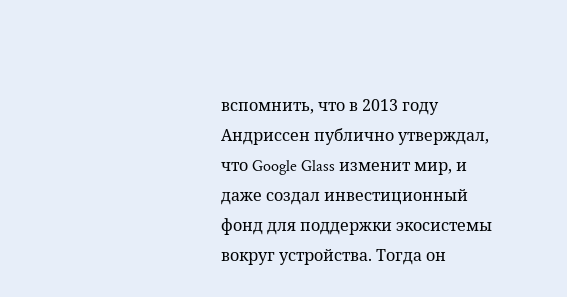вспомнить, что в 2013 году Андриссен публично утверждал, что Google Glass изменит мир, и даже создал инвестиционный фонд для поддержки экосистемы вокруг устройства. Тогда он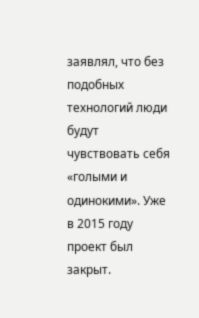заявлял, что без подобных технологий люди будут чувствовать себя «голыми и одинокими». Уже в 2015 году проект был закрыт.